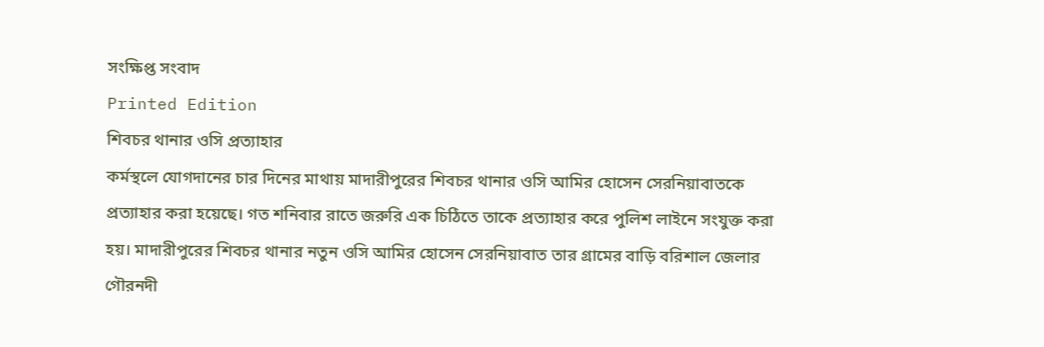সংক্ষিপ্ত সংবাদ
Printed Edition
শিবচর থানার ওসি প্রত্যাহার
কর্মস্থলে যোগদানের চার দিনের মাথায় মাদারীপুরের শিবচর থানার ওসি আমির হোসেন সেরনিয়াবাতকে প্রত্যাহার করা হয়েছে। গত শনিবার রাতে জরুরি এক চিঠিতে তাকে প্রত্যাহার করে পুলিশ লাইনে সংযুক্ত করা হয়। মাদারীপুরের শিবচর থানার নতুন ওসি আমির হোসেন সেরনিয়াবাত তার গ্রামের বাড়ি বরিশাল জেলার গৌরনদী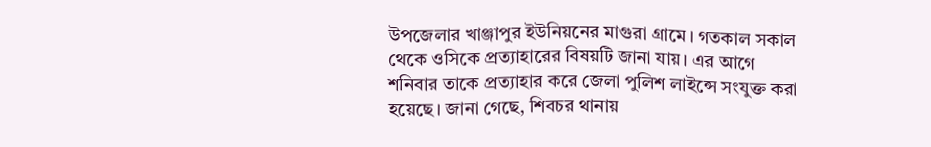উপজেলার খাঞ্জাপুর ইউনিয়নের মাগুরা গ্রামে। গতকাল সকাল থেকে ওসিকে প্রত্যাহারের বিষয়টি জানা যায়। এর আগে শনিবার তাকে প্রত্যাহার করে জেলা পুলিশ লাইন্সে সংযুক্ত করা হয়েছে। জানা গেছে, শিবচর থানায়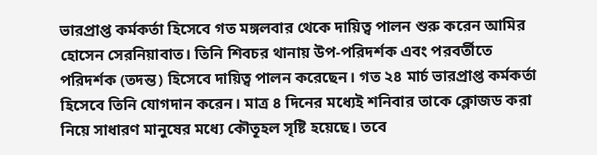ভারপ্রাপ্ত কর্মকর্তা হিসেবে গত মঙ্গলবার থেকে দায়িত্ব পালন শুরু করেন আমির হোসেন সেরনিয়াবাত। তিনি শিবচর থানায় উপ-পরিদর্শক এবং পরবর্তীতে পরিদর্শক (তদন্ত) হিসেবে দায়িত্ব পালন করেছেন। গত ২৪ মার্চ ভারপ্রাপ্ত কর্মকর্তা হিসেবে তিনি যোগদান করেন। মাত্র ৪ দিনের মধ্যেই শনিবার তাকে ক্লোজড করা নিয়ে সাধারণ মানুষের মধ্যে কৌতূহল সৃষ্টি হয়েছে। তবে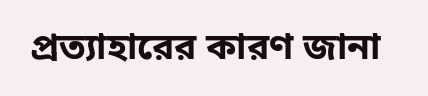প্রত্যাহারের কারণ জানা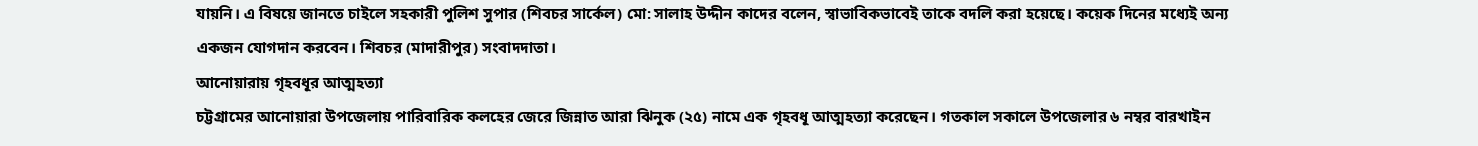যায়নি। এ বিষয়ে জানতে চাইলে সহকারী পুলিশ সুপার (শিবচর সার্কেল) মো: সালাহ উদ্দীন কাদের বলেন, স্বাভাবিকভাবেই তাকে বদলি করা হয়েছে। কয়েক দিনের মধ্যেই অন্য একজন যোগদান করবেন। শিবচর (মাদারীপুর) সংবাদদাতা।
আনোয়ারায় গৃহবধূর আত্মহত্যা
চট্টগ্রামের আনোয়ারা উপজেলায় পারিবারিক কলহের জেরে জিন্নাত আরা ঝিনুক (২৫) নামে এক গৃহবধূ আত্মহত্যা করেছেন। গতকাল সকালে উপজেলার ৬ নম্বর বারখাইন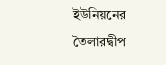ইউনিয়নের তৈলারদ্বীপ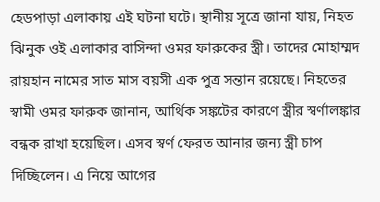হেডপাড়া এলাকায় এই ঘটনা ঘটে। স্থানীয় সূত্রে জানা যায়, নিহত ঝিনুক ওই এলাকার বাসিন্দা ওমর ফারুকের স্ত্রী। তাদের মোহাম্মদ রায়হান নামের সাত মাস বয়সী এক পুত্র সন্তান রয়েছে। নিহতের স্বামী ওমর ফারুক জানান, আর্থিক সঙ্কটের কারণে স্ত্রীর স্বর্ণালঙ্কার বন্ধক রাখা হয়েছিল। এসব স্বর্ণ ফেরত আনার জন্য স্ত্রী চাপ দিচ্ছিলেন। এ নিয়ে আগের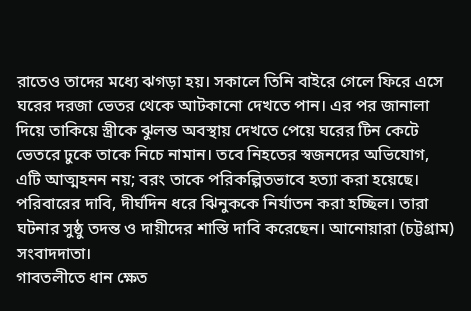রাতেও তাদের মধ্যে ঝগড়া হয়। সকালে তিনি বাইরে গেলে ফিরে এসে ঘরের দরজা ভেতর থেকে আটকানো দেখতে পান। এর পর জানালা দিয়ে তাকিয়ে স্ত্রীকে ঝুলন্ত অবস্থায় দেখতে পেয়ে ঘরের টিন কেটে ভেতরে ঢুকে তাকে নিচে নামান। তবে নিহতের স্বজনদের অভিযোগ, এটি আত্মহনন নয়; বরং তাকে পরিকল্পিতভাবে হত্যা করা হয়েছে। পরিবারের দাবি, দীর্ঘদিন ধরে ঝিনুককে নির্যাতন করা হচ্ছিল। তারা ঘটনার সুষ্ঠু তদন্ত ও দায়ীদের শাস্তি দাবি করেছেন। আনোয়ারা (চট্টগ্রাম) সংবাদদাতা।
গাবতলীতে ধান ক্ষেত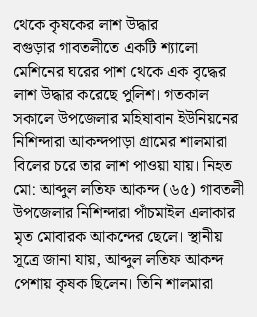থেকে কৃষকের লাশ উদ্ধার
বগুড়ার গাবতলীতে একটি শ্যালো মেশিনের ঘরের পাশ থেকে এক বৃদ্ধের লাশ উদ্ধার করেছে পুলিশ। গতকাল সকালে উপজেলার মহিষাবান ইউনিয়নের নিশিন্দারা আকন্দপাড়া গ্রামের শালমারা বিলের চরে তার লাশ পাওয়া যায়। নিহত মো: আব্দুল লতিফ আকন্দ (৬৫) গাবতলী উপজেলার নিশিন্দারা পাঁচমাইল এলাকার মৃত মোবারক আকন্দের ছেলে। স্থানীয় সূত্রে জানা যায়, আব্দুল লতিফ আকন্দ পেশায় কৃষক ছিলেন। তিনি শালমারা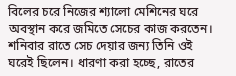বিলের চরে নিজের শ্যালো মেশিনের ঘরে অবস্থান করে জমিতে সেচের কাজ করতেন। শনিবার রাতে সেচ দেয়ার জন্য তিনি ওই ঘরেই ছিলেন। ধারণা করা হচ্ছে, রাতের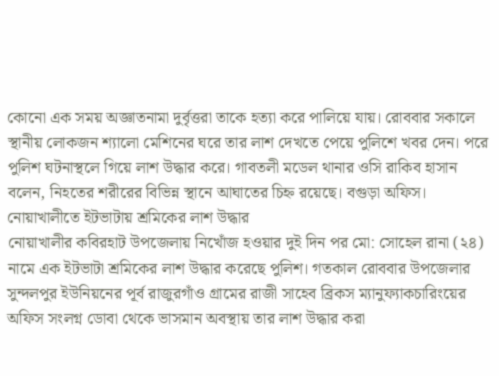কোনো এক সময় অজ্ঞাতনামা দুর্বৃত্তরা তাকে হত্যা করে পালিয়ে যায়। রোববার সকালে স্থানীয় লোকজন শ্যালো মেশিনের ঘরে তার লাশ দেখতে পেয়ে পুলিশে খবর দেন। পরে পুলিশ ঘটনাস্থলে গিয়ে লাশ উদ্ধার করে। গাবতলী মডেল থানার ওসি রাকিব হাসান বলেন, নিহতের শরীরের বিভিন্ন স্থানে আঘাতের চিহ্ন রয়েছে। বগুড়া অফিস।
নোয়াখালীতে ইটভাটায় শ্রমিকের লাশ উদ্ধার
নোয়াখালীর কবিরহাট উপজেলায় নিখোঁজ হওয়ার দুই দিন পর মো: সোহেল রানা (২৪) নামে এক ইটভাটা শ্রমিকের লাশ উদ্ধার করেছে পুলিশ। গতকাল রোববার উপজেলার সুন্দলপুর ইউনিয়নের পূর্ব রাজুরগাঁও গ্রামের রাজী সাহেব ব্রিকস ম্যানুফ্যাকচারিংয়ের অফিস সংলগ্ন ডোবা থেকে ভাসমান অবস্থায় তার লাশ উদ্ধার করা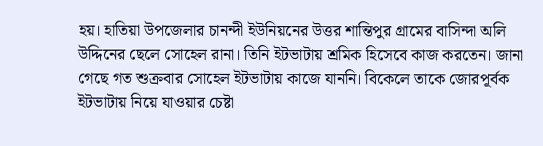হয়। হাতিয়া উপজেলার চানন্দী ইউনিয়নের উত্তর শান্তিপুর গ্রামের বাসিন্দা অলি উদ্দিনের ছেলে সোহেল রানা। তিনি ইটভাটায় শ্রমিক হিসেবে কাজ করতেন। জানা গেছে গত শুক্রবার সোহেল ইটভাটায় কাজে যাননি। বিকেলে তাকে জোরপূর্বক ইটভাটায় নিয়ে যাওয়ার চেষ্টা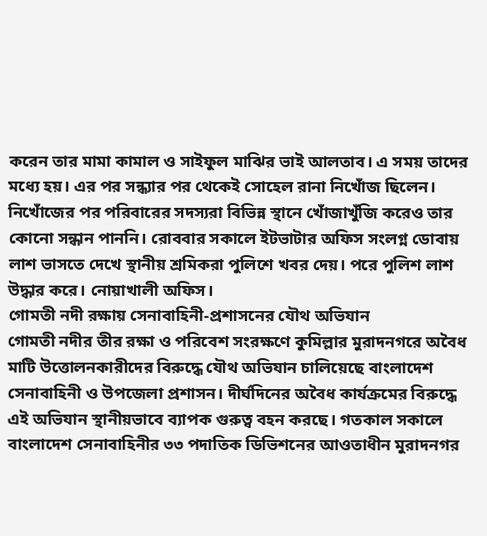করেন তার মামা কামাল ও সাইফুল মাঝির ভাই আলতাব। এ সময় তাদের মধ্যে হয়। এর পর সন্ধ্যার পর থেকেই সোহেল রানা নিখোঁজ ছিলেন। নিখোঁজের পর পরিবারের সদস্যরা বিভিন্ন স্থানে খোঁজাখুঁজি করেও তার কোনো সন্ধান পাননি। রোববার সকালে ইটভাটার অফিস সংলগ্ন ডোবায় লাশ ভাসতে দেখে স্থানীয় শ্রমিকরা পুলিশে খবর দেয়। পরে পুলিশ লাশ উদ্ধার করে। নোয়াখালী অফিস।
গোমতী নদী রক্ষায় সেনাবাহিনী-প্রশাসনের যৌথ অভিযান
গোমতী নদীর তীর রক্ষা ও পরিবেশ সংরক্ষণে কুমিল্লার মুরাদনগরে অবৈধ মাটি উত্তোলনকারীদের বিরুদ্ধে যৌথ অভিযান চালিয়েছে বাংলাদেশ সেনাবাহিনী ও উপজেলা প্রশাসন। দীর্ঘদিনের অবৈধ কার্যক্রমের বিরুদ্ধে এই অভিযান স্থানীয়ভাবে ব্যাপক গুরুত্ব বহন করছে। গতকাল সকালে বাংলাদেশ সেনাবাহিনীর ৩৩ পদাতিক ডিভিশনের আওতাধীন মুরাদনগর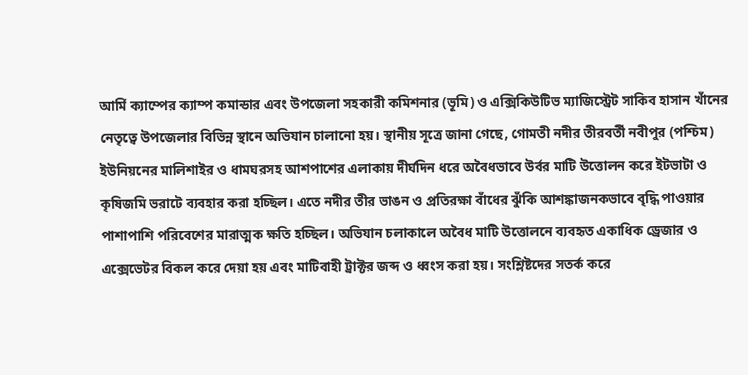আর্মি ক্যাম্পের ক্যাম্প কমান্ডার এবং উপজেলা সহকারী কমিশনার (ভূমি) ও এক্সিকিউটিভ ম্যাজিস্ট্রেট সাকিব হাসান খাঁনের নেতৃত্বে উপজেলার বিভিন্ন স্থানে অভিযান চালানো হয়। স্থানীয় সূত্রে জানা গেছে, গোমতী নদীর তীরবর্তী নবীপুর (পশ্চিম) ইউনিয়নের মালিশাইর ও ধামঘরসহ আশপাশের এলাকায় দীর্ঘদিন ধরে অবৈধভাবে উর্বর মাটি উত্তোলন করে ইটভাটা ও কৃষিজমি ভরাটে ব্যবহার করা হচ্ছিল। এতে নদীর তীর ভাঙন ও প্রতিরক্ষা বাঁধের ঝুঁকি আশঙ্কাজনকভাবে বৃদ্ধি পাওয়ার পাশাপাশি পরিবেশের মারাত্মক ক্ষতি হচ্ছিল। অভিযান চলাকালে অবৈধ মাটি উত্তোলনে ব্যবহৃত একাধিক ড্রেজার ও এক্সেভেটর বিকল করে দেয়া হয় এবং মাটিবাহী ট্রাক্টর জব্দ ও ধ্বংস করা হয়। সংশ্লিষ্টদের সতর্ক করে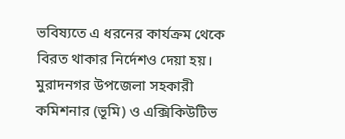ভবিষ্যতে এ ধরনের কার্যক্রম থেকে বিরত থাকার নির্দেশও দেয়া হয়। মুরাদনগর উপজেলা সহকারী কমিশনার (ভূমি) ও এক্সিকিউটিভ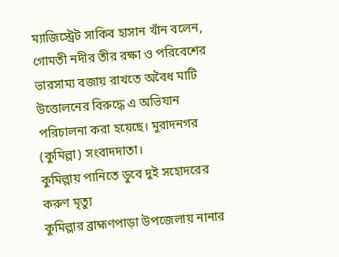ম্যাজিস্ট্রেট সাকিব হাসান খাঁন বলেন, গোমতী নদীর তীর রক্ষা ও পরিবেশের ভারসাম্য বজায় রাখতে অবৈধ মাটি উত্তোলনের বিরুদ্ধে এ অভিযান পরিচালনা করা হয়েছে। মুরাদনগর (কুমিল্লা) সংবাদদাতা।
কুমিল্লায় পানিতে ডুবে দুই সহোদরের করুণ মৃত্যু
কুমিল্লার ব্রাহ্মণপাড়া উপজেলায় নানার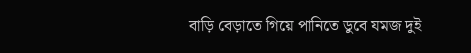বাড়ি বেড়াতে গিয়ে পানিতে ডুবে যমজ দুই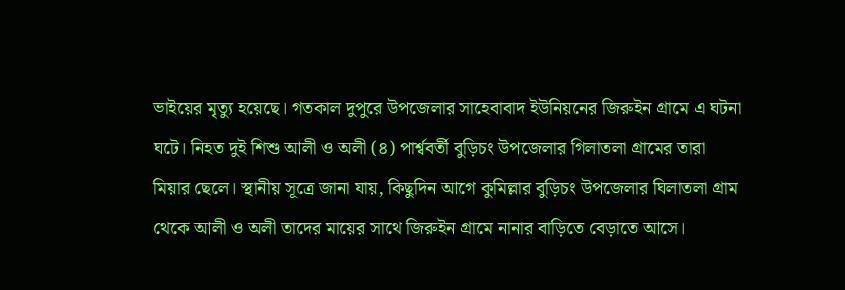ভাইয়ের মৃত্যু হয়েছে। গতকাল দুপুরে উপজেলার সাহেবাবাদ ইউনিয়নের জিরুইন গ্রামে এ ঘটনা ঘটে। নিহত দুই শিশু আলী ও অলী (৪) পার্শ্ববর্তী বুড়িচং উপজেলার গিলাতলা গ্রামের তারা মিয়ার ছেলে। স্থানীয় সূত্রে জানা যায়, কিছুদিন আগে কুমিল্লার বুড়িচং উপজেলার ঘিলাতলা গ্রাম থেকে আলী ও অলী তাদের মায়ের সাথে জিরুইন গ্রামে নানার বাড়িতে বেড়াতে আসে।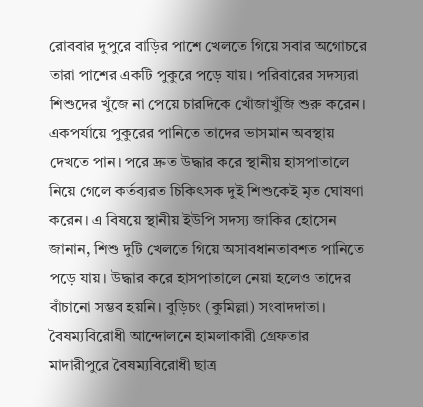রোববার দুপুরে বাড়ির পাশে খেলতে গিয়ে সবার অগোচরে তারা পাশের একটি পুকুরে পড়ে যায়। পরিবারের সদস্যরা শিশুদের খুঁজে না পেয়ে চারদিকে খোঁজাখুঁজি শুরু করেন। একপর্যায়ে পুকুরের পানিতে তাদের ভাসমান অবস্থায় দেখতে পান। পরে দ্রুত উদ্ধার করে স্থানীয় হাসপাতালে নিয়ে গেলে কর্তব্যরত চিকিৎসক দুই শিশুকেই মৃত ঘোষণা করেন। এ বিষয়ে স্থানীয় ইউপি সদস্য জাকির হোসেন জানান, শিশু দুটি খেলতে গিয়ে অসাবধানতাবশত পানিতে পড়ে যায়। উদ্ধার করে হাসপাতালে নেয়া হলেও তাদের বাঁচানো সম্ভব হয়নি। বুড়িচং (কুমিল্লা) সংবাদদাতা।
বৈষম্যবিরোধী আন্দোলনে হামলাকারী গ্রেফতার
মাদারীপুরে বৈষম্যবিরোধী ছাত্র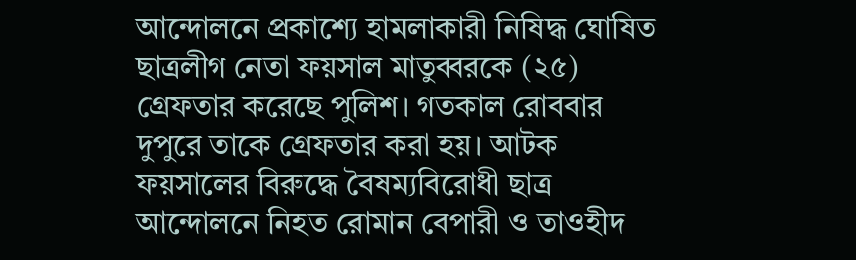আন্দোলনে প্রকাশ্যে হামলাকারী নিষিদ্ধ ঘোষিত ছাত্রলীগ নেতা ফয়সাল মাতুব্বরকে (২৫) গ্রেফতার করেছে পুলিশ। গতকাল রোববার দুপুরে তাকে গ্রেফতার করা হয়। আটক ফয়সালের বিরুদ্ধে বৈষম্যবিরোধী ছাত্র আন্দোলনে নিহত রোমান বেপারী ও তাওহীদ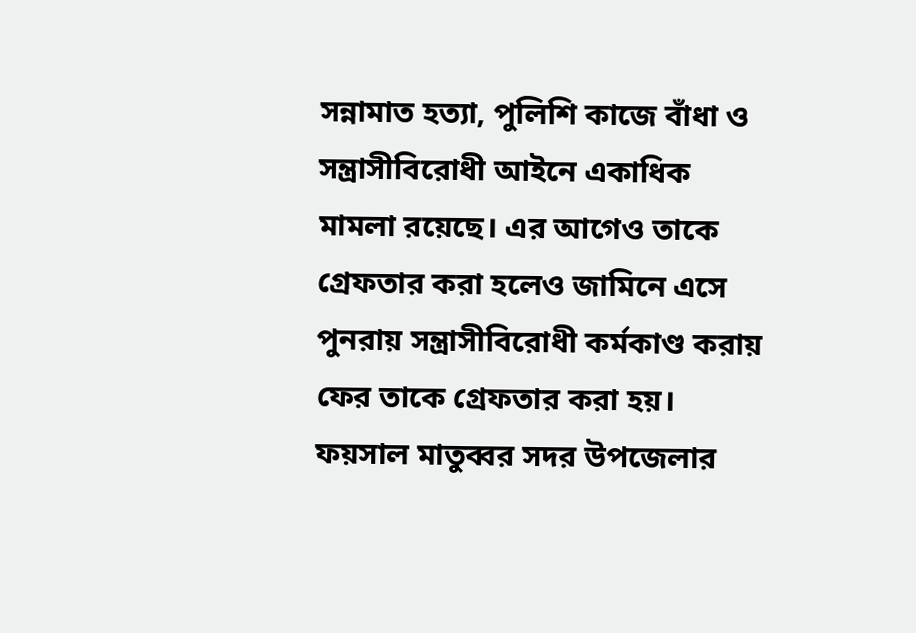সন্নামাত হত্যা, পুলিশি কাজে বাঁধা ও সন্ত্রাসীবিরোধী আইনে একাধিক মামলা রয়েছে। এর আগেও তাকে গ্রেফতার করা হলেও জামিনে এসে পুনরায় সন্ত্রাসীবিরোধী কর্মকাণ্ড করায় ফের তাকে গ্রেফতার করা হয়। ফয়সাল মাতুব্বর সদর উপজেলার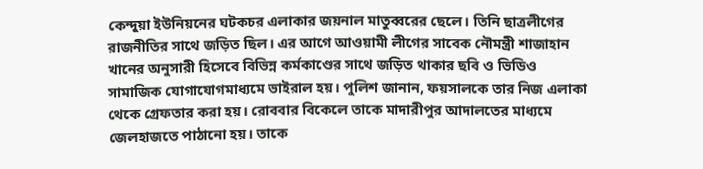কেন্দুয়া ইউনিয়নের ঘটকচর এলাকার জয়নাল মাতুব্বরের ছেলে। তিনি ছাত্রলীগের রাজনীতির সাথে জড়িত ছিল। এর আগে আওয়ামী লীগের সাবেক নৌমন্ত্রী শাজাহান খানের অনুসারী হিসেবে বিভিন্ন কর্মকাণ্ডের সাথে জড়িত থাকার ছবি ও ভিডিও সামাজিক যোগাযোগমাধ্যমে ভাইরাল হয়। পুলিশ জানান, ফয়সালকে তার নিজ এলাকা থেকে গ্রেফতার করা হয়। রোববার বিকেলে তাকে মাদারীপুর আদালতের মাধ্যমে জেলহাজতে পাঠানো হয়। তাকে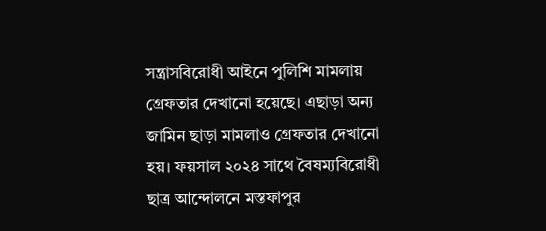সন্ত্রাসবিরোধী আইনে পুলিশি মামলায় গ্রেফতার দেখানো হয়েছে। এছাড়া অন্য জামিন ছাড়া মামলাও গ্রেফতার দেখানো হয়। ফয়সাল ২০২৪ সাথে বৈষম্যবিরোধী ছাত্র আন্দোলনে মস্তফাপুর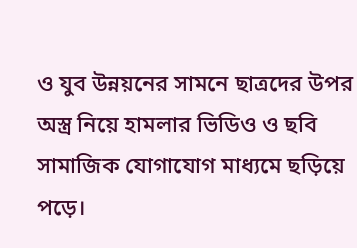ও যুব উন্নয়নের সামনে ছাত্রদের উপর অস্ত্র নিয়ে হামলার ভিডিও ও ছবি সামাজিক যোগাযোগ মাধ্যমে ছড়িয়ে
পড়ে।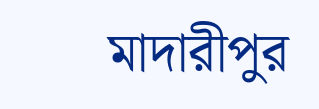মাদারীপুর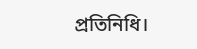প্রতিনিধি।